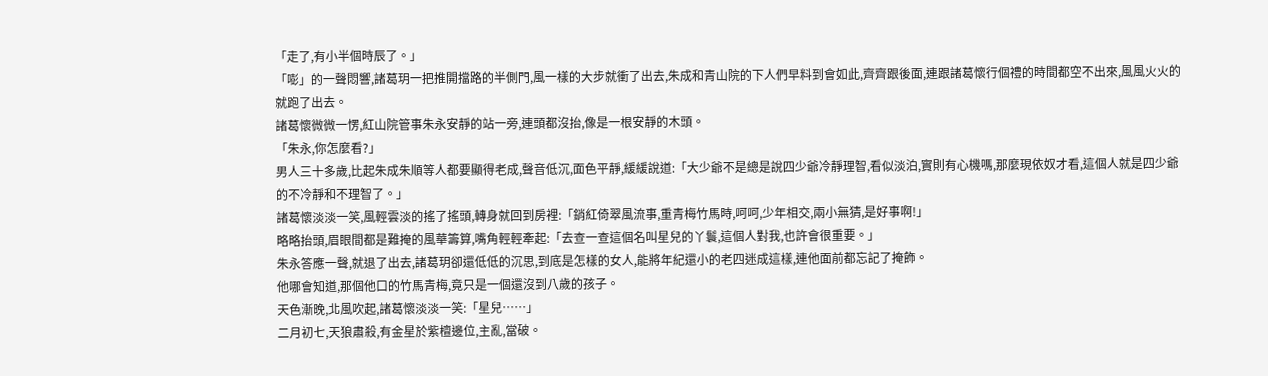「走了,有小半個時辰了。」
「嘭」的一聲悶響,諸葛玥一把推開擋路的半側門,風一樣的大步就衝了出去,朱成和青山院的下人們早料到會如此,齊齊跟後面,連跟諸葛懷行個禮的時間都空不出來,風風火火的就跑了出去。
諸葛懷微微一愣,紅山院管事朱永安靜的站一旁,連頭都沒抬,像是一根安靜的木頭。
「朱永,你怎麼看?」
男人三十多歲,比起朱成朱順等人都要顯得老成,聲音低沉,面色平靜,緩緩說道:「大少爺不是總是說四少爺冷靜理智,看似淡泊,實則有心機嗎,那麼現依奴才看,這個人就是四少爺的不冷靜和不理智了。」
諸葛懷淡淡一笑,風輕雲淡的搖了搖頭,轉身就回到房裡:「銷紅倚翠風流事,重青梅竹馬時,呵呵,少年相交,兩小無猜,是好事啊!」
略略抬頭,眉眼間都是難掩的風華籌算,嘴角輕輕牽起:「去查一查這個名叫星兒的丫鬟,這個人對我,也許會很重要。」
朱永答應一聲,就退了出去,諸葛玥卻還低低的沉思,到底是怎樣的女人,能將年紀還小的老四迷成這樣,連他面前都忘記了掩飾。
他哪會知道,那個他口的竹馬青梅,竟只是一個還沒到八歲的孩子。
天色漸晚,北風吹起,諸葛懷淡淡一笑:「星兒……」
二月初七,天狼肅殺,有金星於紫檀邊位,主亂,當破。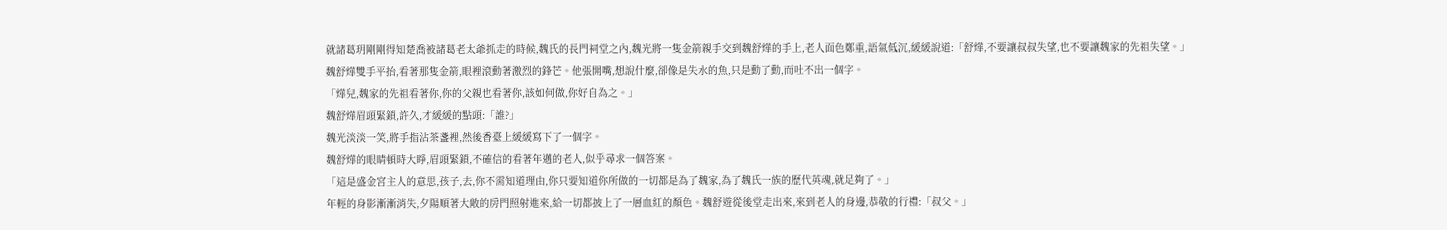就諸葛玥剛剛得知楚喬被諸葛老太爺抓走的時候,魏氏的長門祠堂之內,魏光將一隻金箭親手交到魏舒燁的手上,老人面色鄭重,語氣低沉,緩緩說道:「舒燁,不要讓叔叔失望,也不要讓魏家的先祖失望。」
魏舒燁雙手平抬,看著那隻金箭,眼裡滾動著激烈的鋒芒。他張開嘴,想說什麼,卻像是失水的魚,只是動了動,而吐不出一個字。
「燁兒,魏家的先祖看著你,你的父親也看著你,該如何做,你好自為之。」
魏舒燁眉頭緊鎖,許久,才緩緩的點頭:「誰?」
魏光淡淡一笑,將手指沾茶盞裡,然後香臺上緩緩寫下了一個字。
魏舒燁的眼睛頓時大睜,眉頭緊鎖,不確信的看著年邁的老人,似乎尋求一個答案。
「這是盛金宮主人的意思,孩子,去,你不需知道理由,你只要知道你所做的一切都是為了魏家,為了魏氏一族的歷代英魂,就足夠了。」
年輕的身影漸漸消失,夕陽順著大敞的房門照射進來,給一切都披上了一層血紅的顏色。魏舒遊從後堂走出來,來到老人的身邊,恭敬的行禮:「叔父。」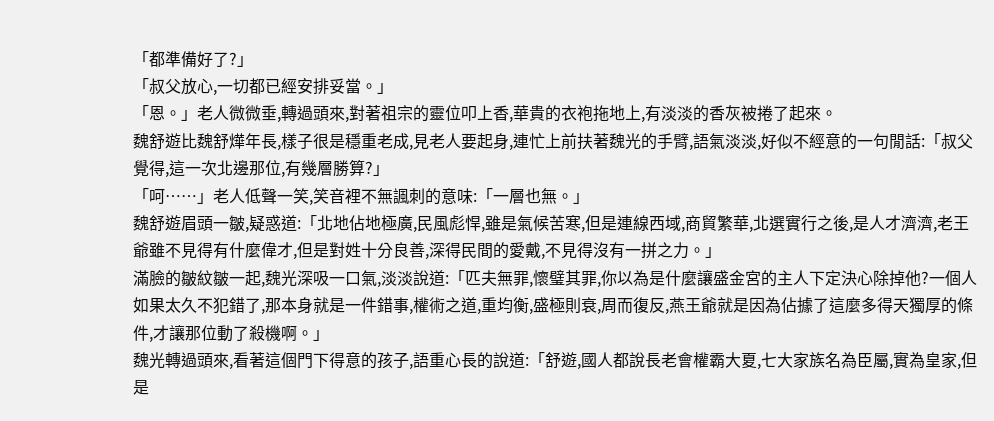「都準備好了?」
「叔父放心,一切都已經安排妥當。」
「恩。」老人微微垂,轉過頭來,對著祖宗的靈位叩上香,華貴的衣袍拖地上,有淡淡的香灰被捲了起來。
魏舒遊比魏舒燁年長,樣子很是穩重老成,見老人要起身,連忙上前扶著魏光的手臂,語氣淡淡,好似不經意的一句閒話:「叔父覺得,這一次北邊那位,有幾層勝算?」
「呵……」老人低聲一笑,笑音裡不無諷刺的意味:「一層也無。」
魏舒遊眉頭一皺,疑惑道:「北地佔地極廣,民風彪悍,雖是氣候苦寒,但是連線西域,商貿繁華,北選實行之後,是人才濟濟,老王爺雖不見得有什麼偉才,但是對姓十分良善,深得民間的愛戴,不見得沒有一拼之力。」
滿臉的皺紋皺一起,魏光深吸一口氣,淡淡說道:「匹夫無罪,懷璧其罪,你以為是什麼讓盛金宮的主人下定決心除掉他?一個人如果太久不犯錯了,那本身就是一件錯事,權術之道,重均衡,盛極則衰,周而復反,燕王爺就是因為佔據了這麼多得天獨厚的條件,才讓那位動了殺機啊。」
魏光轉過頭來,看著這個門下得意的孩子,語重心長的說道:「舒遊,國人都說長老會權霸大夏,七大家族名為臣屬,實為皇家,但是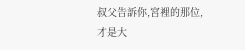叔父告訴你,宮裡的那位,才是大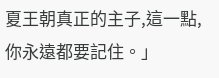夏王朝真正的主子,這一點,你永遠都要記住。」